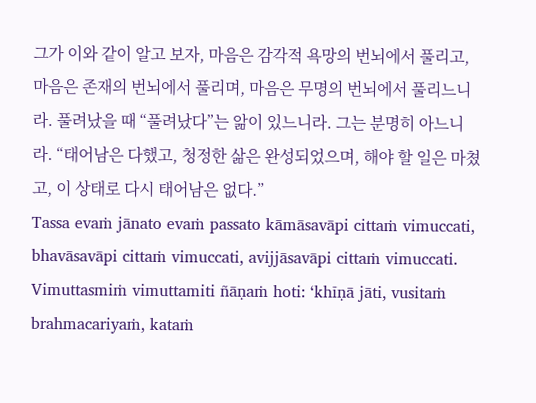그가 이와 같이 알고 보자, 마음은 감각적 욕망의 번뇌에서 풀리고, 마음은 존재의 번뇌에서 풀리며, 마음은 무명의 번뇌에서 풀리느니라. 풀려났을 때 “풀려났다”는 앎이 있느니라. 그는 분명히 아느니라. “태어남은 다했고, 청정한 삶은 완성되었으며, 해야 할 일은 마쳤고, 이 상태로 다시 태어남은 없다.”
Tassa evaṁ jānato evaṁ passato kāmāsavāpi cittaṁ vimuccati, bhavāsavāpi cittaṁ vimuccati, avijjāsavāpi cittaṁ vimuccati. Vimuttasmiṁ vimuttamiti ñāṇaṁ hoti: ‘khīṇā jāti, vusitaṁ brahmacariyaṁ, kataṁ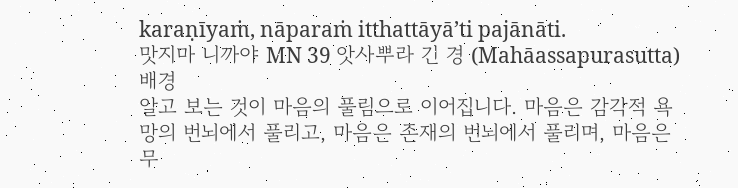karaṇīyaṁ, nāparaṁ itthattāyā’ti pajānāti.
맛지마 니까야 MN 39 앗사뿌라 긴 경 (Mahāassapurasutta)배경
알고 보는 것이 마음의 풀림으로 이어집니다. 마음은 감각적 욕망의 번뇌에서 풀리고, 마음은 존재의 번뇌에서 풀리며, 마음은 무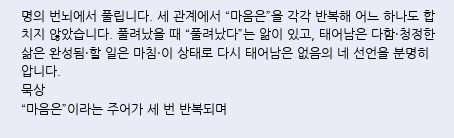명의 번뇌에서 풀립니다. 세 관계에서 “마음은”을 각각 반복해 어느 하나도 합치지 않았습니다. 풀려났을 때 “풀려났다”는 앎이 있고, 태어남은 다함·청정한 삶은 완성됨·할 일은 마침·이 상태로 다시 태어남은 없음의 네 선언을 분명히 압니다.
묵상
“마음은”이라는 주어가 세 번 반복되며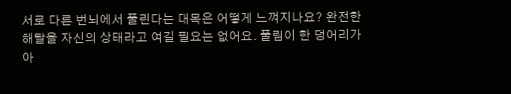서로 다른 번뇌에서 풀린다는 대목은 어떻게 느껴지나요? 완전한 해탈을 자신의 상태라고 여길 필요는 없어요. 풀림이 한 덩어리가 아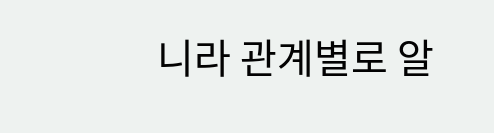니라 관계별로 알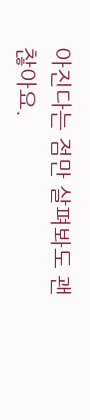아진다는 점만 살펴봐도 괜찮아요.